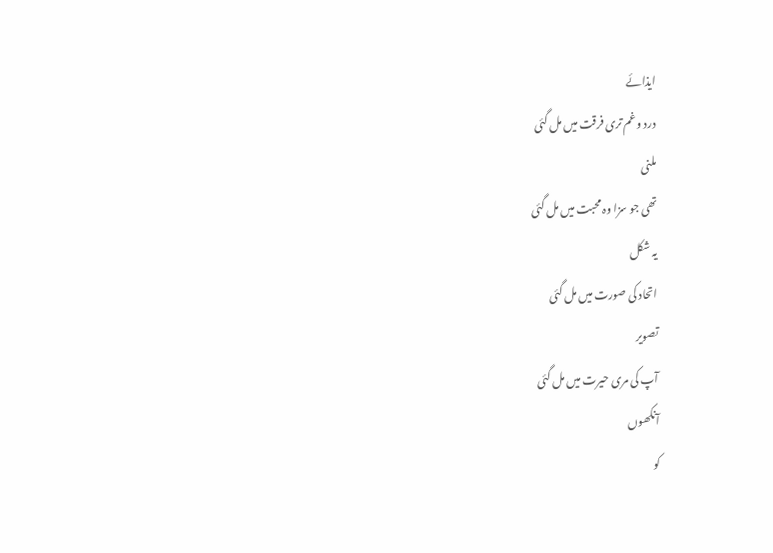ایذائے
درد و غم تری فرقت میں مل گئی
ملنی
تھی جو سزا وہ محبت میں مل گئی
یہ شکل
اتحاد کی صورت میں مل گئی
تصویر
آپ کی مری حیرت میں مل گئی
آنکھوں
کو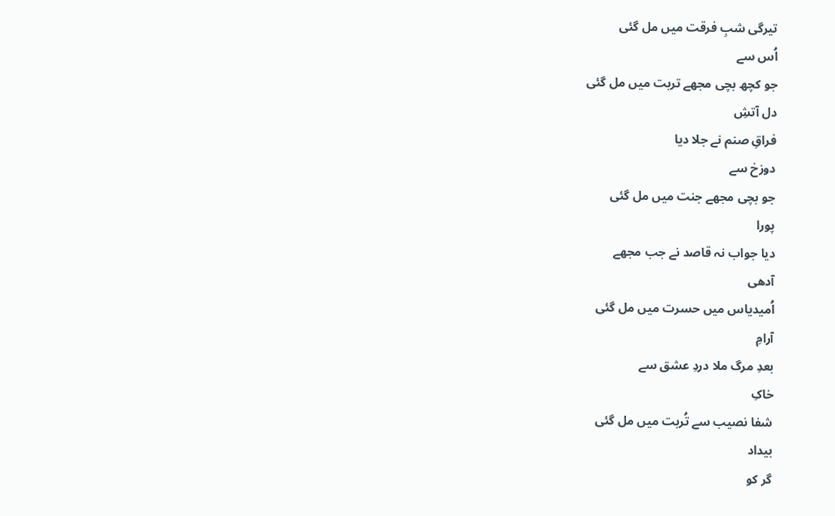تیرگی شبِ فرقت میں مل گئی
اُس سے
جو کچھ بچی مجھے تربت میں مل گئی
دل آتشِ
فراقِ صنم نے جلا دیا
دوزخ سے
جو بچی مجھے جنت میں مل گئی
پورا
دیا جواب نہ قاصد نے جب مجھے
آدھی
اُمیدیاس میں حسرت میں مل گئی
آرامِ
بعدِ مرگ ملا دردِ عشق سے
خاکِ
شفا نصیب سے تُربت میں مل گئی
بیداد
گر کو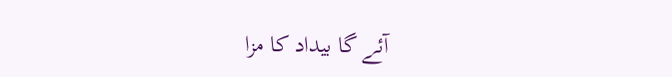آئے گا بیداد کا مزا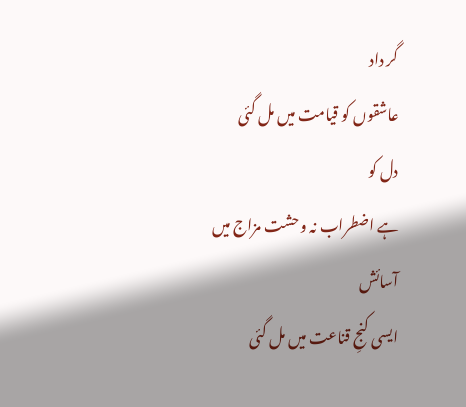گر داد
عاشقوں کو قیامت میں مل گئی
دل کو
ہے اضطراب نہ وحشت مزاج میں
آسائش
ایسی کنجِ قناعت میں مل گئی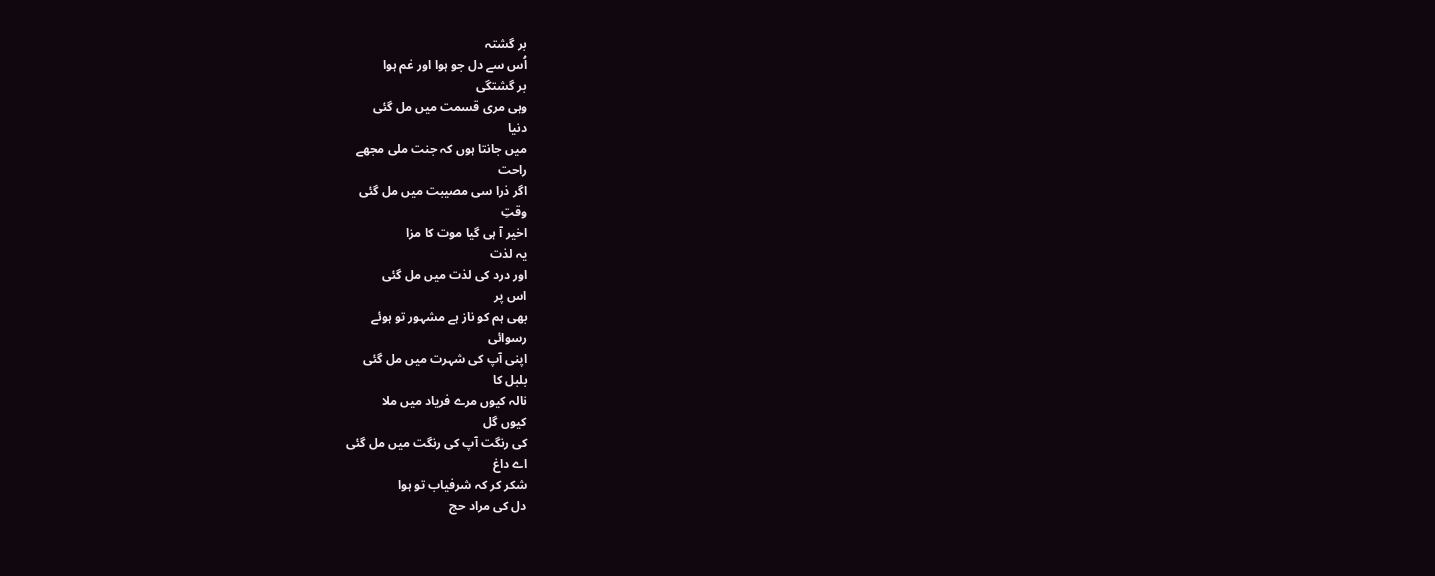بر گشتہ
اُس سے دل جو ہوا اور غم ہوا
بر گشتگی
وہی مری قسمت میں مل گئی
دنیا
میں جانتا ہوں کہ جنت ملی مجھے
راحت
اگر ذرا سی مصیبت میں مل گئی
وقتِ
اخیر آ ہی گیا موت کا مزا
یہ لذت
اور درد کی لذت میں مل گئی
اس پر
بھی ہم کو ناز ہے مشہور تو ہوئے
رسوائی
اپنی آپ کی شہرت میں مل گئی
بلبل کا
نالہ کیوں مرے فریاد میں ملا
کیوں گل
کی رنگت آپ کی رنگت میں مل گئی
اے داغ
شکر کر کہ شرفیاب تو ہوا
دل کی مراد حج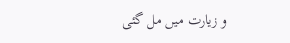و زیارت میں مل گئی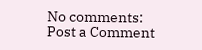No comments:
Post a Comment